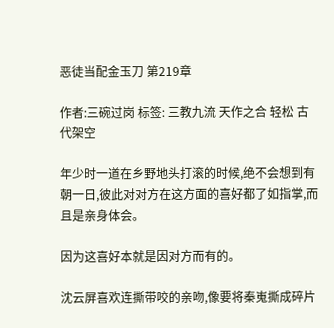恶徒当配金玉刀 第219章

作者:三碗过岗 标签: 三教九流 天作之合 轻松 古代架空

年少时一道在乡野地头打滚的时候,绝不会想到有朝一日,彼此对对方在这方面的喜好都了如指掌,而且是亲身体会。

因为这喜好本就是因对方而有的。

沈云屏喜欢连撕带咬的亲吻,像要将秦嵬撕成碎片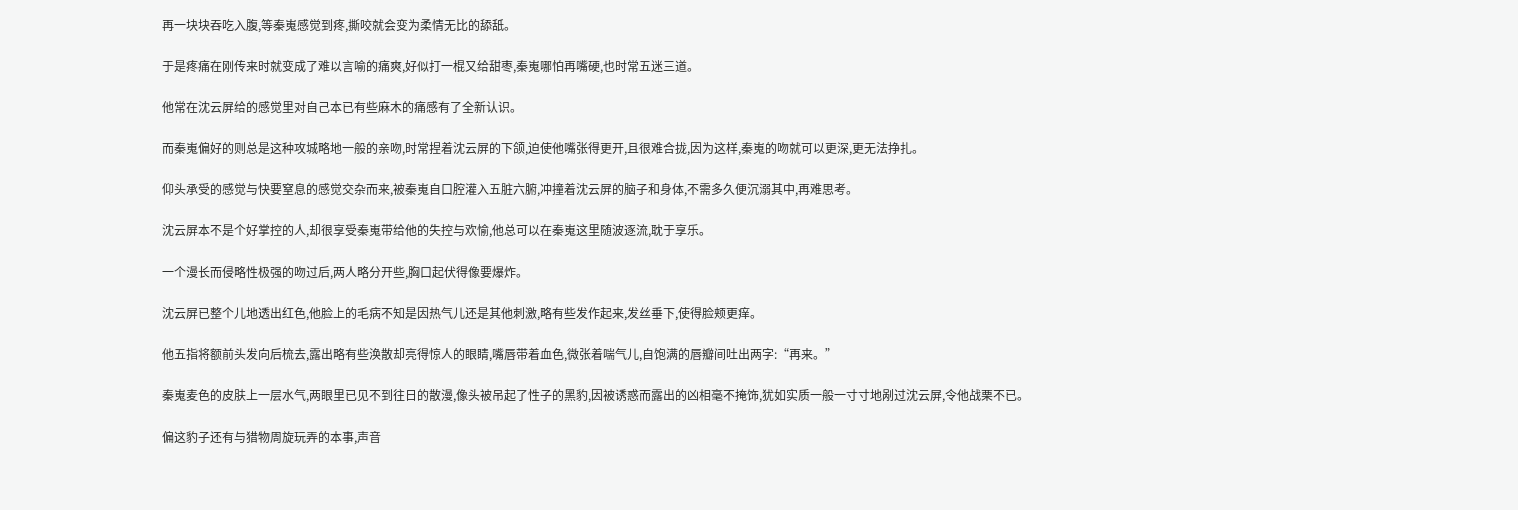再一块块吞吃入腹,等秦嵬感觉到疼,撕咬就会变为柔情无比的舔舐。

于是疼痛在刚传来时就变成了难以言喻的痛爽,好似打一棍又给甜枣,秦嵬哪怕再嘴硬,也时常五迷三道。

他常在沈云屏给的感觉里对自己本已有些麻木的痛感有了全新认识。

而秦嵬偏好的则总是这种攻城略地一般的亲吻,时常捏着沈云屏的下颌,迫使他嘴张得更开,且很难合拢,因为这样,秦嵬的吻就可以更深,更无法挣扎。

仰头承受的感觉与快要窒息的感觉交杂而来,被秦嵬自口腔灌入五脏六腑,冲撞着沈云屏的脑子和身体,不需多久便沉溺其中,再难思考。

沈云屏本不是个好掌控的人,却很享受秦嵬带给他的失控与欢愉,他总可以在秦嵬这里随波逐流,耽于享乐。

一个漫长而侵略性极强的吻过后,两人略分开些,胸口起伏得像要爆炸。

沈云屏已整个儿地透出红色,他脸上的毛病不知是因热气儿还是其他刺激,略有些发作起来,发丝垂下,使得脸颊更痒。

他五指将额前头发向后梳去,露出略有些涣散却亮得惊人的眼睛,嘴唇带着血色,微张着喘气儿,自饱满的唇瓣间吐出两字:“再来。”

秦嵬麦色的皮肤上一层水气,两眼里已见不到往日的散漫,像头被吊起了性子的黑豹,因被诱惑而露出的凶相毫不掩饰,犹如实质一般一寸寸地剐过沈云屏,令他战栗不已。

偏这豹子还有与猎物周旋玩弄的本事,声音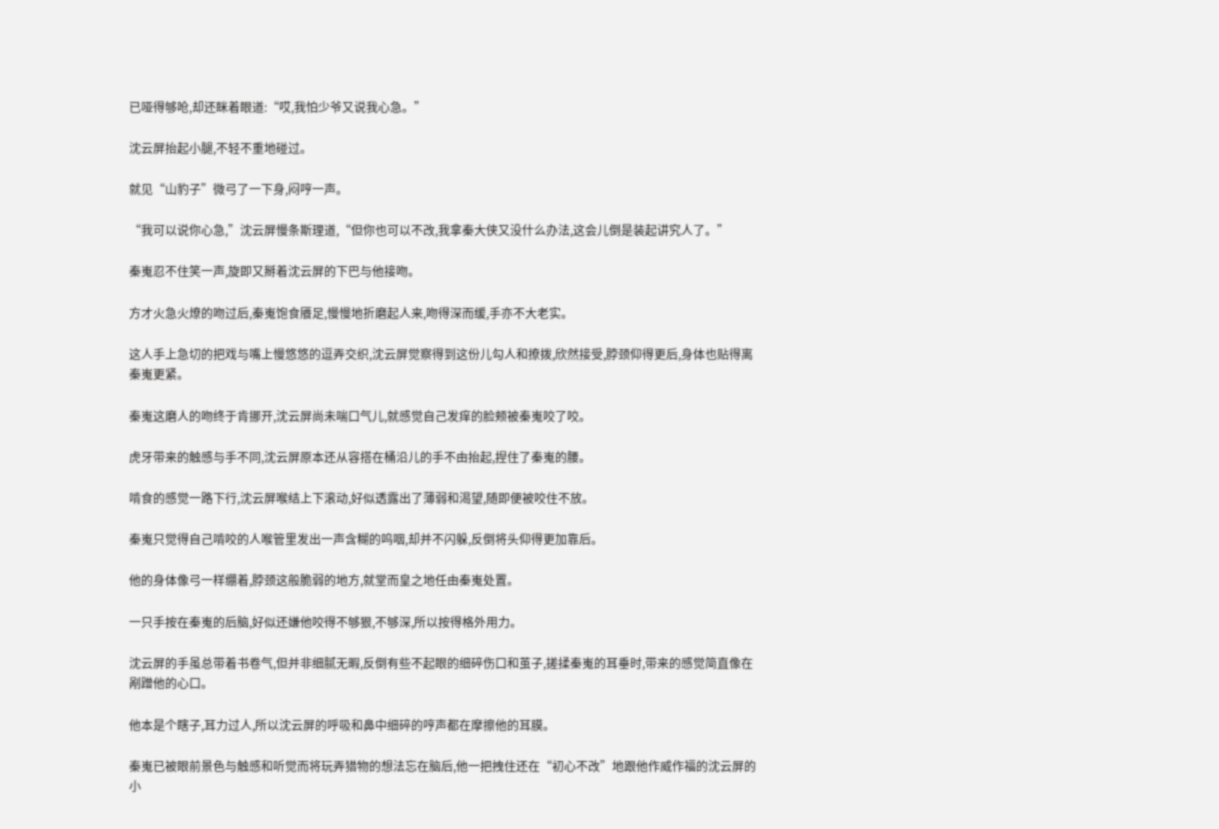已哑得够呛,却还眯着眼道:“哎,我怕少爷又说我心急。”

沈云屏抬起小腿,不轻不重地碰过。

就见“山豹子”微弓了一下身,闷哼一声。

“我可以说你心急,”沈云屏慢条斯理道,“但你也可以不改,我拿秦大侠又没什么办法,这会儿倒是装起讲究人了。”

秦嵬忍不住笑一声,旋即又掰着沈云屏的下巴与他接吻。

方才火急火燎的吻过后,秦嵬饱食餍足,慢慢地折磨起人来,吻得深而缓,手亦不大老实。

这人手上急切的把戏与嘴上慢悠悠的逗弄交织,沈云屏觉察得到这份儿勾人和撩拨,欣然接受,脖颈仰得更后,身体也贴得离秦嵬更紧。

秦嵬这磨人的吻终于肯挪开,沈云屏尚未喘口气儿,就感觉自己发痒的脸颊被秦嵬咬了咬。

虎牙带来的触感与手不同,沈云屏原本还从容搭在桶沿儿的手不由抬起,捏住了秦嵬的腰。

啃食的感觉一路下行,沈云屏喉结上下滚动,好似透露出了薄弱和渴望,随即便被咬住不放。

秦嵬只觉得自己啃咬的人喉管里发出一声含糊的呜咽,却并不闪躲,反倒将头仰得更加靠后。

他的身体像弓一样绷着,脖颈这般脆弱的地方,就堂而皇之地任由秦嵬处置。

一只手按在秦嵬的后脑,好似还嫌他咬得不够狠,不够深,所以按得格外用力。

沈云屏的手虽总带着书卷气,但并非细腻无暇,反倒有些不起眼的细碎伤口和茧子,搓揉秦嵬的耳垂时,带来的感觉简直像在剐蹭他的心口。

他本是个瞎子,耳力过人,所以沈云屏的呼吸和鼻中细碎的哼声都在摩擦他的耳膜。

秦嵬已被眼前景色与触感和听觉而将玩弄猎物的想法忘在脑后,他一把拽住还在“初心不改”地跟他作威作福的沈云屏的小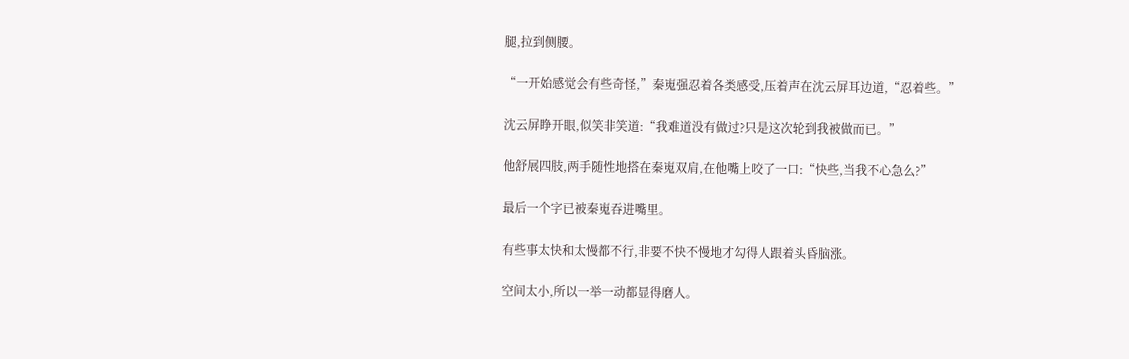腿,拉到侧腰。

“一开始感觉会有些奇怪,”秦嵬强忍着各类感受,压着声在沈云屏耳边道,“忍着些。”

沈云屏睁开眼,似笑非笑道:“我难道没有做过?只是这次轮到我被做而已。”

他舒展四肢,两手随性地搭在秦嵬双肩,在他嘴上咬了一口:“快些,当我不心急么?”

最后一个字已被秦嵬吞进嘴里。

有些事太快和太慢都不行,非要不快不慢地才勾得人跟着头昏脑涨。

空间太小,所以一举一动都显得磨人。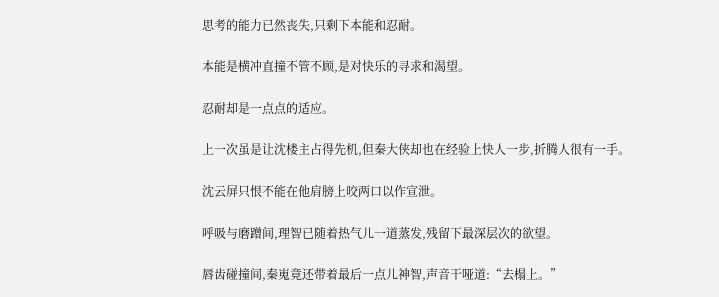思考的能力已然丧失,只剩下本能和忍耐。

本能是横冲直撞不管不顾,是对快乐的寻求和渴望。

忍耐却是一点点的适应。

上一次虽是让沈楼主占得先机,但秦大侠却也在经验上快人一步,折腾人很有一手。

沈云屏只恨不能在他肩膀上咬两口以作宣泄。

呼吸与磨蹭间,理智已随着热气儿一道蒸发,残留下最深层次的欲望。

唇齿碰撞间,秦嵬竟还带着最后一点儿神智,声音干哑道:“去榻上。”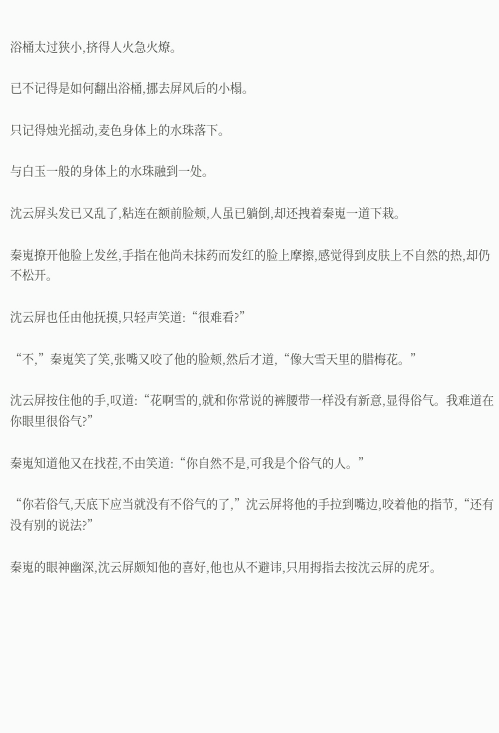浴桶太过狭小,挤得人火急火燎。

已不记得是如何翻出浴桶,挪去屏风后的小榻。

只记得烛光摇动,麦色身体上的水珠落下。

与白玉一般的身体上的水珠融到一处。

沈云屏头发已又乱了,粘连在额前脸颊,人虽已躺倒,却还拽着秦嵬一道下栽。

秦嵬撩开他脸上发丝,手指在他尚未抹药而发红的脸上摩擦,感觉得到皮肤上不自然的热,却仍不松开。

沈云屏也任由他抚摸,只轻声笑道:“很难看?”

“不,”秦嵬笑了笑,张嘴又咬了他的脸颊,然后才道,“像大雪天里的腊梅花。”

沈云屏按住他的手,叹道:“花啊雪的,就和你常说的裤腰带一样没有新意,显得俗气。我难道在你眼里很俗气?”

秦嵬知道他又在找茬,不由笑道:“你自然不是,可我是个俗气的人。”

“你若俗气,天底下应当就没有不俗气的了,”沈云屏将他的手拉到嘴边,咬着他的指节,“还有没有别的说法?”

秦嵬的眼神幽深,沈云屏颇知他的喜好,他也从不避讳,只用拇指去按沈云屏的虎牙。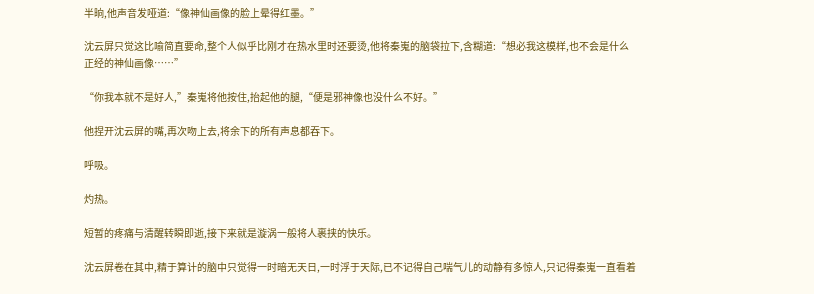半晌,他声音发哑道:“像神仙画像的脸上晕得红墨。”

沈云屏只觉这比喻简直要命,整个人似乎比刚才在热水里时还要烫,他将秦嵬的脑袋拉下,含糊道:“想必我这模样,也不会是什么正经的神仙画像……”

“你我本就不是好人,”秦嵬将他按住,抬起他的腿,“便是邪神像也没什么不好。”

他捏开沈云屏的嘴,再次吻上去,将余下的所有声息都吞下。

呼吸。

灼热。

短暂的疼痛与清醒转瞬即逝,接下来就是漩涡一般将人裹挟的快乐。

沈云屏卷在其中,精于算计的脑中只觉得一时暗无天日,一时浮于天际,已不记得自己喘气儿的动静有多惊人,只记得秦嵬一直看着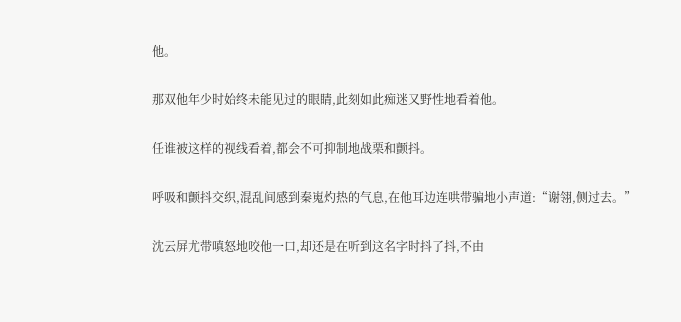他。

那双他年少时始终未能见过的眼睛,此刻如此痴迷又野性地看着他。

任谁被这样的视线看着,都会不可抑制地战栗和颤抖。

呼吸和颤抖交织,混乱间感到秦嵬灼热的气息,在他耳边连哄带骗地小声道:“谢翎,侧过去。”

沈云屏尤带嗔怒地咬他一口,却还是在听到这名字时抖了抖,不由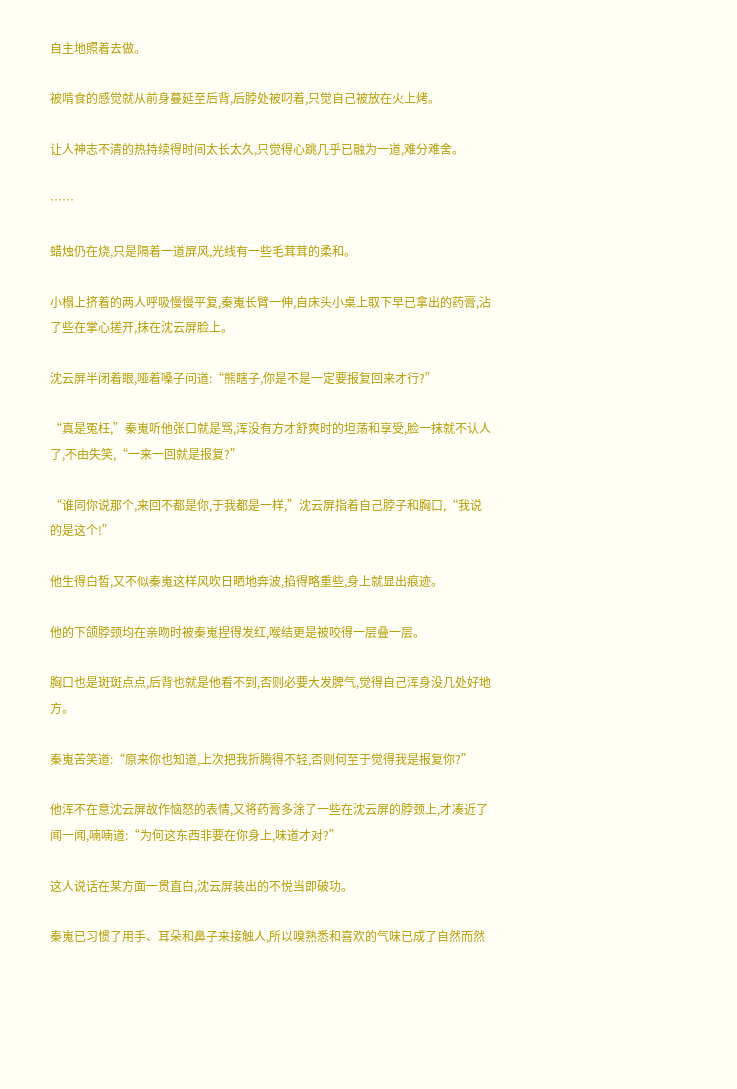自主地照着去做。

被啃食的感觉就从前身蔓延至后背,后脖处被叼着,只觉自己被放在火上烤。

让人神志不清的热持续得时间太长太久,只觉得心跳几乎已融为一道,难分难舍。

……

蜡烛仍在烧,只是隔着一道屏风,光线有一些毛茸茸的柔和。

小榻上挤着的两人呼吸慢慢平复,秦嵬长臂一伸,自床头小桌上取下早已拿出的药膏,沾了些在掌心搓开,抹在沈云屏脸上。

沈云屏半闭着眼,哑着嗓子问道:“熊瞎子,你是不是一定要报复回来才行?”

“真是冤枉,”秦嵬听他张口就是骂,浑没有方才舒爽时的坦荡和享受,脸一抹就不认人了,不由失笑,“一来一回就是报复?”

“谁同你说那个,来回不都是你,于我都是一样,”沈云屏指着自己脖子和胸口,“我说的是这个!”

他生得白皙,又不似秦嵬这样风吹日晒地奔波,掐得略重些,身上就显出痕迹。

他的下颌脖颈均在亲吻时被秦嵬捏得发红,喉结更是被咬得一层叠一层。

胸口也是斑斑点点,后背也就是他看不到,否则必要大发脾气,觉得自己浑身没几处好地方。

秦嵬苦笑道:“原来你也知道,上次把我折腾得不轻,否则何至于觉得我是报复你?”

他浑不在意沈云屏故作恼怒的表情,又将药膏多涂了一些在沈云屏的脖颈上,才凑近了闻一闻,喃喃道:“为何这东西非要在你身上,味道才对?”

这人说话在某方面一贯直白,沈云屏装出的不悦当即破功。

秦嵬已习惯了用手、耳朵和鼻子来接触人,所以嗅熟悉和喜欢的气味已成了自然而然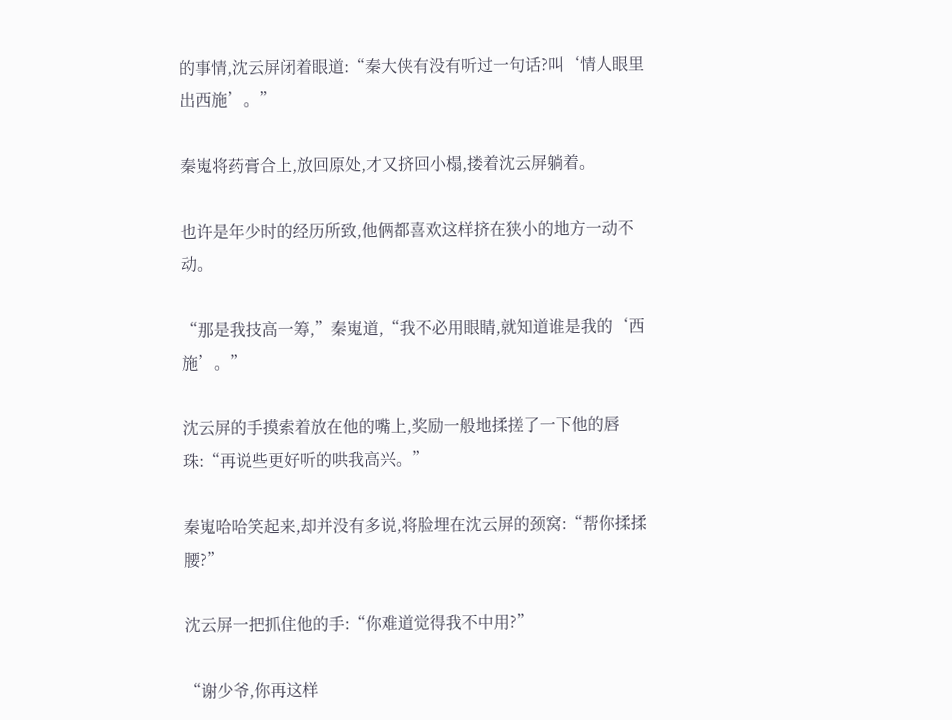的事情,沈云屏闭着眼道:“秦大侠有没有听过一句话?叫‘情人眼里出西施’。”

秦嵬将药膏合上,放回原处,才又挤回小榻,搂着沈云屏躺着。

也许是年少时的经历所致,他俩都喜欢这样挤在狭小的地方一动不动。

“那是我技高一筹,”秦嵬道,“我不必用眼睛,就知道谁是我的‘西施’。”

沈云屏的手摸索着放在他的嘴上,奖励一般地揉搓了一下他的唇珠:“再说些更好听的哄我高兴。”

秦嵬哈哈笑起来,却并没有多说,将脸埋在沈云屏的颈窝:“帮你揉揉腰?”

沈云屏一把抓住他的手:“你难道觉得我不中用?”

“谢少爷,你再这样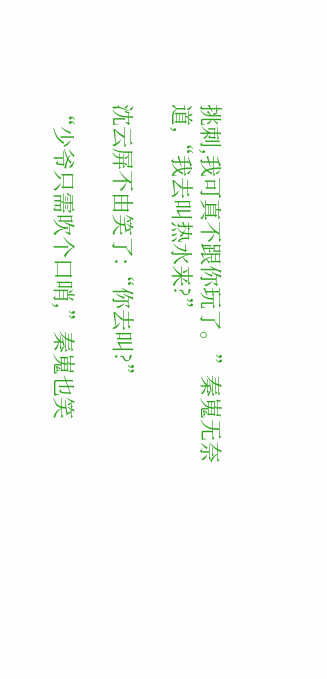挑刺,我可真不跟你玩了。”秦嵬无奈道,“我去叫热水来?”

沈云屏不由笑了:“你去叫?”

“少爷只需吹个口哨,”秦嵬也笑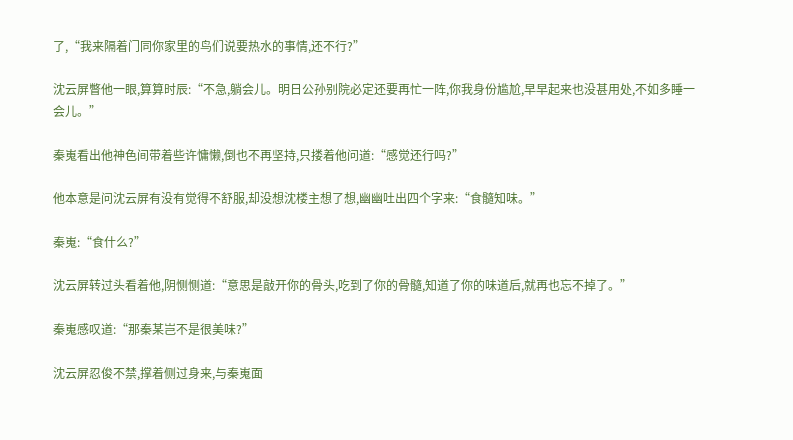了,“我来隔着门同你家里的鸟们说要热水的事情,还不行?”

沈云屏瞥他一眼,算算时辰:“不急,躺会儿。明日公孙别院必定还要再忙一阵,你我身份尴尬,早早起来也没甚用处,不如多睡一会儿。”

秦嵬看出他神色间带着些许慵懒,倒也不再坚持,只搂着他问道:“感觉还行吗?”

他本意是问沈云屏有没有觉得不舒服,却没想沈楼主想了想,幽幽吐出四个字来:“食髓知味。”

秦嵬:“食什么?”

沈云屏转过头看着他,阴恻恻道:“意思是敲开你的骨头,吃到了你的骨髓,知道了你的味道后,就再也忘不掉了。”

秦嵬感叹道:“那秦某岂不是很美味?”

沈云屏忍俊不禁,撑着侧过身来,与秦嵬面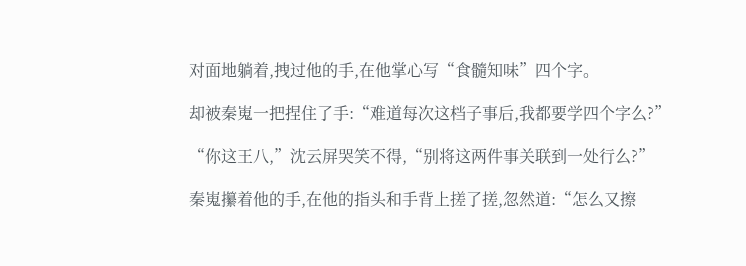对面地躺着,拽过他的手,在他掌心写“食髓知味”四个字。

却被秦嵬一把捏住了手:“难道每次这档子事后,我都要学四个字么?”

“你这王八,”沈云屏哭笑不得,“别将这两件事关联到一处行么?”

秦嵬攥着他的手,在他的指头和手背上搓了搓,忽然道:“怎么又擦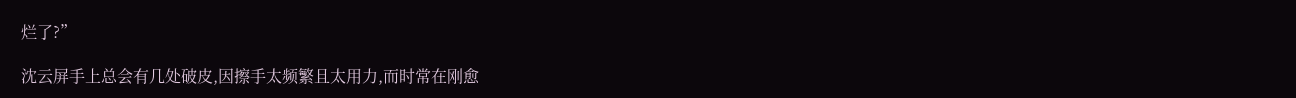烂了?”

沈云屏手上总会有几处破皮,因擦手太频繁且太用力,而时常在刚愈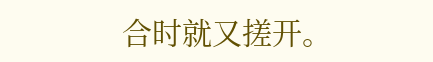合时就又搓开。